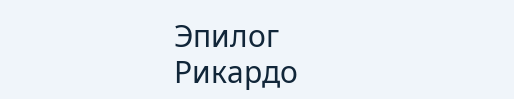Эпилог
Рикардо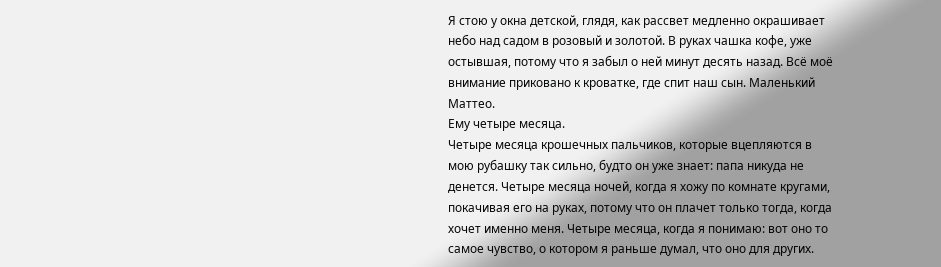Я стою у окна детской, глядя, как рассвет медленно окрашивает небо над садом в розовый и золотой. В руках чашка кофе, уже остывшая, потому что я забыл о ней минут десять назад. Всё моё внимание приковано к кроватке, где спит наш сын. Маленький Маттео.
Ему четыре месяца.
Четыре месяца крошечных пальчиков, которые вцепляются в мою рубашку так сильно, будто он уже знает: папа никуда не денется. Четыре месяца ночей, когда я хожу по комнате кругами, покачивая его на руках, потому что он плачет только тогда, когда хочет именно меня. Четыре месяца, когда я понимаю: вот оно то самое чувство, о котором я раньше думал, что оно для других.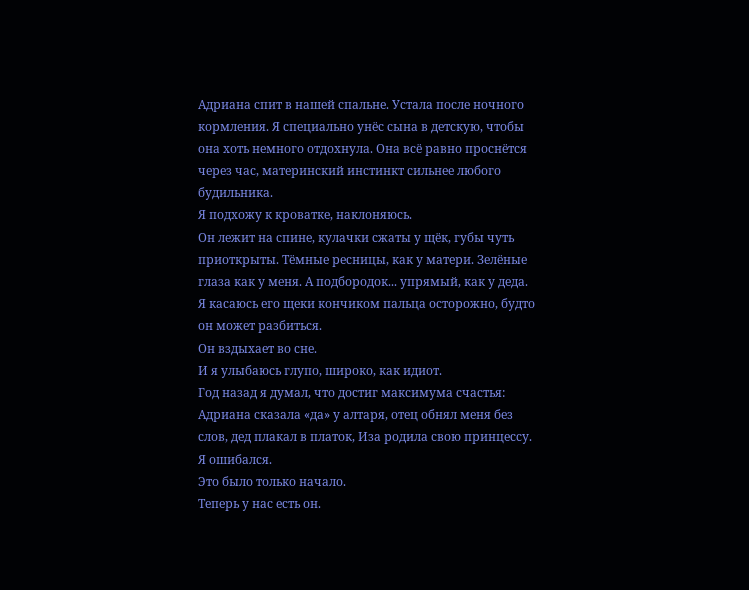Адриана спит в нашей спальне. Устала после ночного кормления. Я специально унёс сына в детскую, чтобы она хоть немного отдохнула. Она всё равно проснётся через час, материнский инстинкт сильнее любого будильника.
Я подхожу к кроватке, наклоняюсь.
Он лежит на спине, кулачки сжаты у щёк, губы чуть приоткрыты. Тёмные ресницы, как у матери. Зелёные глаза как у меня. А подбородок... упрямый, как у деда.
Я касаюсь его щеки кончиком пальца осторожно, будто он может разбиться.
Он вздыхает во сне.
И я улыбаюсь глупо, широко, как идиот.
Год назад я думал, что достиг максимума счастья: Адриана сказала «да» у алтаря, отец обнял меня без слов, дед плакал в платок, Иза родила свою принцессу.
Я ошибался.
Это было только начало.
Теперь у нас есть он.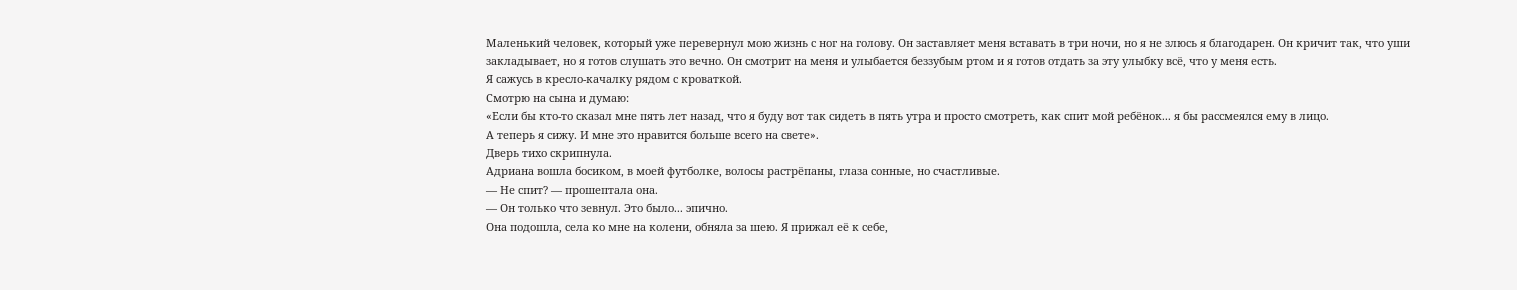Маленький человек, который уже перевернул мою жизнь с ног на голову. Он заставляет меня вставать в три ночи, но я не злюсь я благодарен. Он кричит так, что уши закладывает, но я готов слушать это вечно. Он смотрит на меня и улыбается беззубым ртом и я готов отдать за эту улыбку всё, что у меня есть.
Я сажусь в кресло-качалку рядом с кроваткой.
Смотрю на сына и думаю:
«Если бы кто-то сказал мне пять лет назад, что я буду вот так сидеть в пять утра и просто смотреть, как спит мой ребёнок... я бы рассмеялся ему в лицо.
А теперь я сижу. И мне это нравится больше всего на свете».
Дверь тихо скрипнула.
Адриана вошла босиком, в моей футболке, волосы растрёпаны, глаза сонные, но счастливые.
— Не спит? — прошептала она.
— Он только что зевнул. Это было... эпично.
Она подошла, села ко мне на колени, обняла за шею. Я прижал её к себе,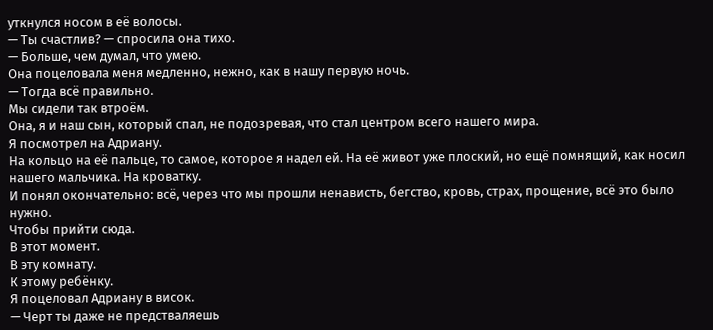уткнулся носом в её волосы.
— Ты счастлив? — спросила она тихо.
— Больше, чем думал, что умею.
Она поцеловала меня медленно, нежно, как в нашу первую ночь.
— Тогда всё правильно.
Мы сидели так втроём.
Она, я и наш сын, который спал, не подозревая, что стал центром всего нашего мира.
Я посмотрел на Адриану.
На кольцо на её пальце, то самое, которое я надел ей. На её живот уже плоский, но ещё помнящий, как носил нашего мальчика. На кроватку.
И понял окончательно: всё, через что мы прошли ненависть, бегство, кровь, страх, прощение, всё это было нужно.
Чтобы прийти сюда.
В этот момент.
В эту комнату.
К этому ребёнку.
Я поцеловал Адриану в висок.
— Черт ты даже не предстваляешь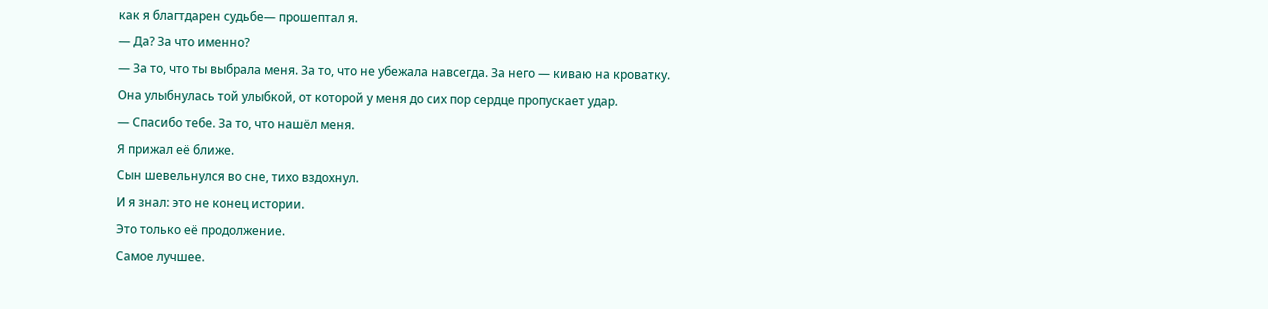как я благтдарен судьбе— прошептал я.
— Да? За что именно?
— За то, что ты выбрала меня. За то, что не убежала навсегда. За него — киваю на кроватку.
Она улыбнулась той улыбкой, от которой у меня до сих пор сердце пропускает удар.
— Спасибо тебе. За то, что нашёл меня.
Я прижал её ближе.
Сын шевельнулся во сне, тихо вздохнул.
И я знал: это не конец истории.
Это только её продолжение.
Самое лучшее.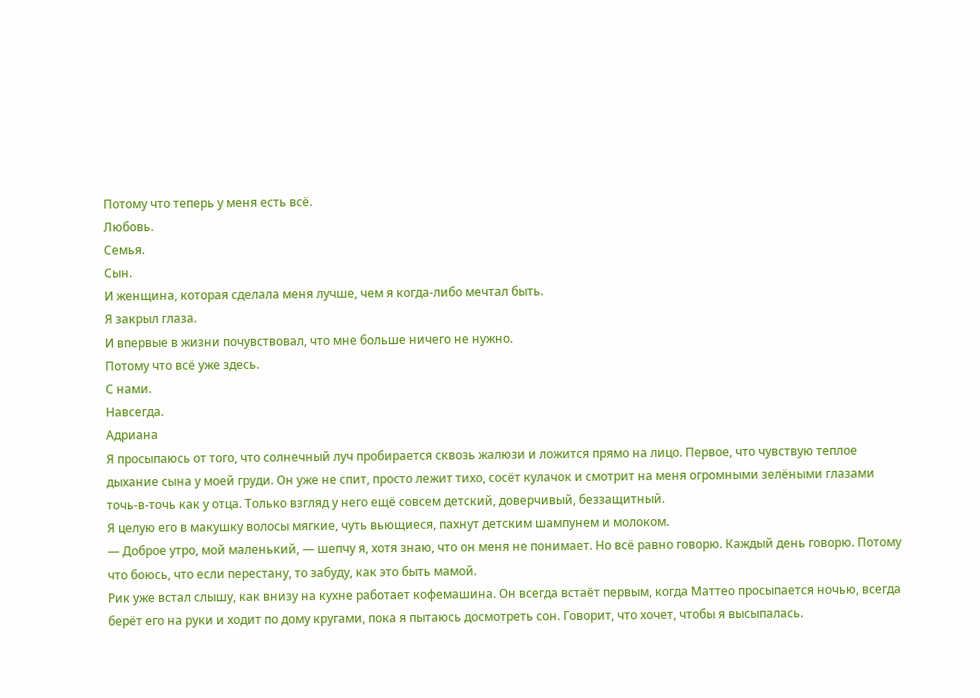Потому что теперь у меня есть всё.
Любовь.
Семья.
Сын.
И женщина, которая сделала меня лучше, чем я когда-либо мечтал быть.
Я закрыл глаза.
И впервые в жизни почувствовал, что мне больше ничего не нужно.
Потому что всё уже здесь.
С нами.
Навсегда.
Адриана
Я просыпаюсь от того, что солнечный луч пробирается сквозь жалюзи и ложится прямо на лицо. Первое, что чувствую теплое дыхание сына у моей груди. Он уже не спит, просто лежит тихо, сосёт кулачок и смотрит на меня огромными зелёными глазами точь-в-точь как у отца. Только взгляд у него ещё совсем детский, доверчивый, беззащитный.
Я целую его в макушку волосы мягкие, чуть вьющиеся, пахнут детским шампунем и молоком.
— Доброе утро, мой маленький, — шепчу я, хотя знаю, что он меня не понимает. Но всё равно говорю. Каждый день говорю. Потому что боюсь, что если перестану, то забуду, как это быть мамой.
Рик уже встал слышу, как внизу на кухне работает кофемашина. Он всегда встаёт первым, когда Маттео просыпается ночью, всегда берёт его на руки и ходит по дому кругами, пока я пытаюсь досмотреть сон. Говорит, что хочет, чтобы я высыпалась.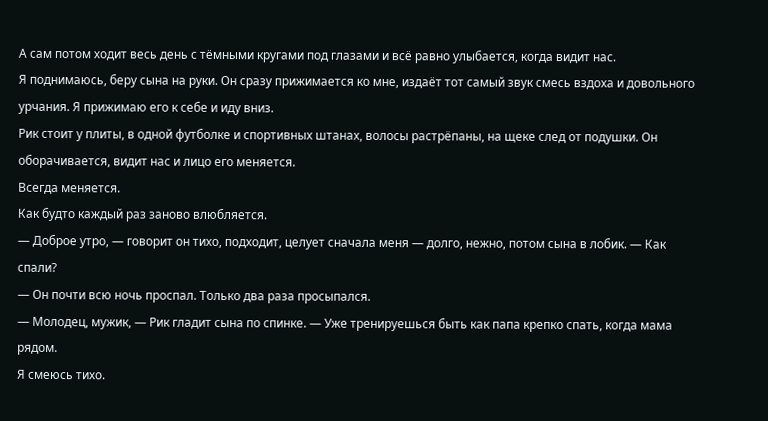А сам потом ходит весь день с тёмными кругами под глазами и всё равно улыбается, когда видит нас.
Я поднимаюсь, беру сына на руки. Он сразу прижимается ко мне, издаёт тот самый звук смесь вздоха и довольного урчания. Я прижимаю его к себе и иду вниз.
Рик стоит у плиты, в одной футболке и спортивных штанах, волосы растрёпаны, на щеке след от подушки. Он оборачивается, видит нас и лицо его меняется.
Всегда меняется.
Как будто каждый раз заново влюбляется.
— Доброе утро, — говорит он тихо, подходит, целует сначала меня — долго, нежно, потом сына в лобик. — Как спали?
— Он почти всю ночь проспал. Только два раза просыпался.
— Молодец, мужик, — Рик гладит сына по спинке. — Уже тренируешься быть как папа крепко спать, когда мама рядом.
Я смеюсь тихо.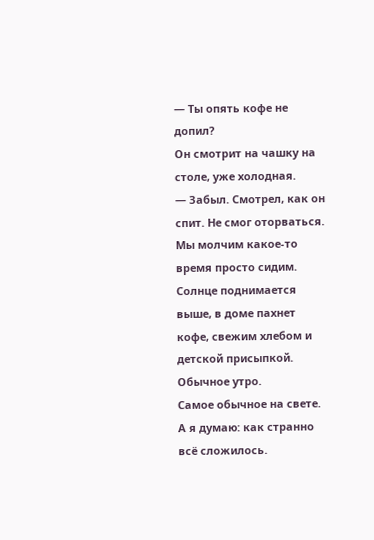— Ты опять кофе не допил?
Он смотрит на чашку на столе, уже холодная.
— Забыл. Смотрел, как он спит. Не смог оторваться.
Мы молчим какое-то время просто сидим. Солнце поднимается выше, в доме пахнет кофе, свежим хлебом и детской присыпкой. Обычное утро.
Самое обычное на свете. А я думаю: как странно всё сложилось.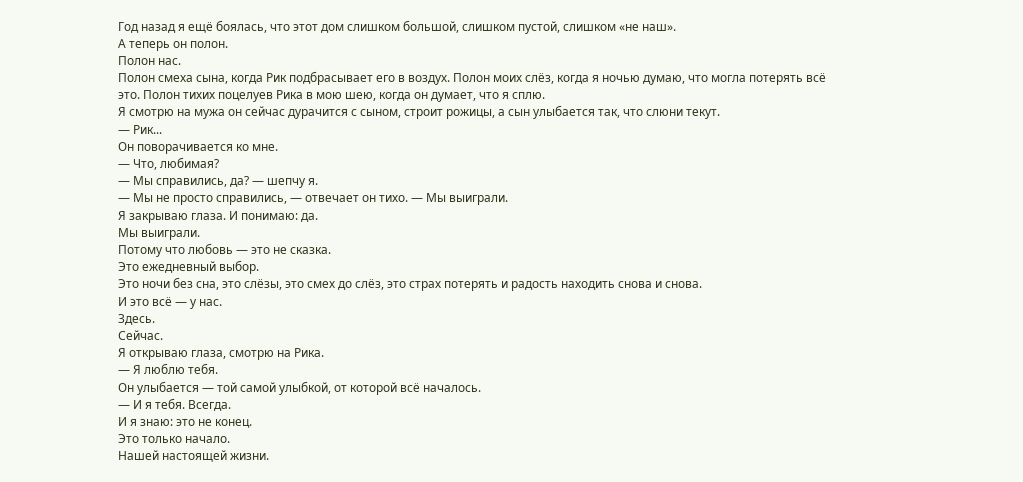Год назад я ещё боялась, что этот дом слишком большой, слишком пустой, слишком «не наш».
А теперь он полон.
Полон нас.
Полон смеха сына, когда Рик подбрасывает его в воздух. Полон моих слёз, когда я ночью думаю, что могла потерять всё это. Полон тихих поцелуев Рика в мою шею, когда он думает, что я сплю.
Я смотрю на мужа он сейчас дурачится с сыном, строит рожицы, а сын улыбается так, что слюни текут.
— Рик...
Он поворачивается ко мне.
— Что, любимая?
— Мы справились, да? — шепчу я.
— Мы не просто справились, — отвечает он тихо. — Мы выиграли.
Я закрываю глаза. И понимаю: да.
Мы выиграли.
Потому что любовь — это не сказка.
Это ежедневный выбор.
Это ночи без сна, это слёзы, это смех до слёз, это страх потерять и радость находить снова и снова.
И это всё — у нас.
Здесь.
Сейчас.
Я открываю глаза, смотрю на Рика.
— Я люблю тебя.
Он улыбается — той самой улыбкой, от которой всё началось.
— И я тебя. Всегда.
И я знаю: это не конец.
Это только начало.
Нашей настоящей жизни.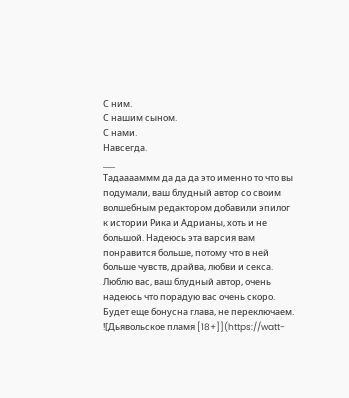С ним.
С нашим сыном.
С нами.
Навсегда.
___
Тадааааммм да да да это именно то что вы подумали, ваш блудный автор со своим волшебным редактором добавили эпилог к истории Рика и Адрианы, хоть и не большой. Надеюсь эта варсия вам понравится больше, потому что в ней больше чувств, драйва, любви и секса.
Люблю вас, ваш блудный автор, очень надеюсь что порадую вас очень скоро.
Будет еще бонусна глава, не переключаем.
![Дьявольское пламя [18+]](https://watt-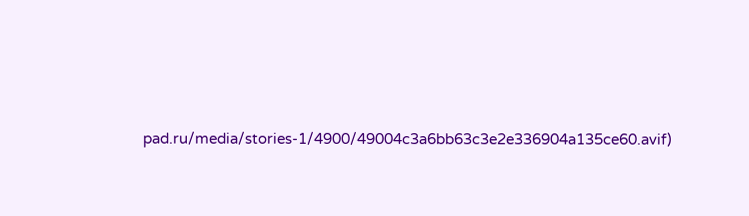pad.ru/media/stories-1/4900/49004c3a6bb63c3e2e336904a135ce60.avif)